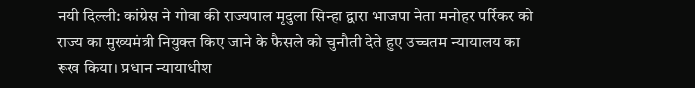नयी दिल्ली: कांग्रेस ने गोवा की राज्यपाल मृदुला सिन्हा द्वारा भाजपा नेता मनोहर पर्रिकर को राज्य का मुख्यमंत्री नियुक्त किए जाने के फैसले को चुनौती देते हुए उच्चतम न्यायालय का रूख किया। प्रधान न्यायाधीश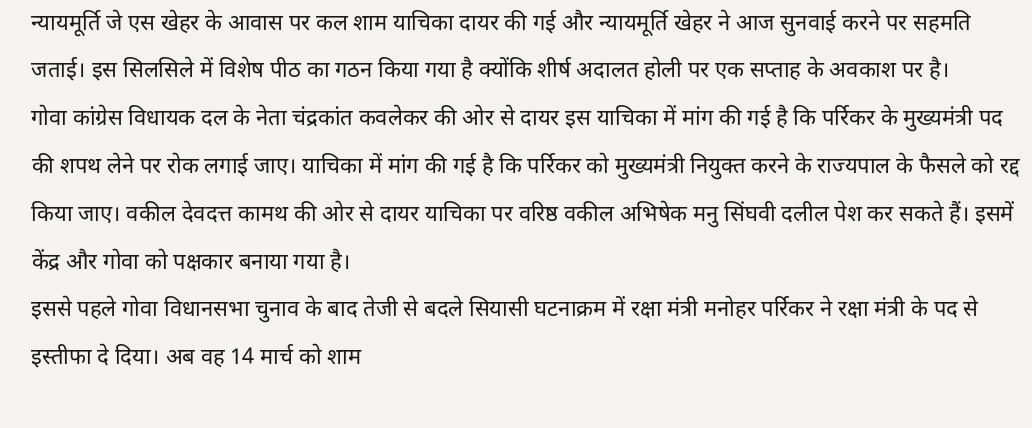न्यायमूर्ति जे एस खेहर के आवास पर कल शाम याचिका दायर की गई और न्यायमूर्ति खेहर ने आज सुनवाई करने पर सहमति जताई। इस सिलसिले में विशेष पीठ का गठन किया गया है क्योंकि शीर्ष अदालत होली पर एक सप्ताह के अवकाश पर है।
गोवा कांग्रेस विधायक दल के नेता चंद्रकांत कवलेकर की ओर से दायर इस याचिका में मांग की गई है कि पर्रिकर के मुख्यमंत्री पद की शपथ लेने पर रोक लगाई जाए। याचिका में मांग की गई है कि पर्रिकर को मुख्यमंत्री नियुक्त करने के राज्यपाल के फैसले को रद्द किया जाए। वकील देवदत्त कामथ की ओर से दायर याचिका पर वरिष्ठ वकील अभिषेक मनु सिंघवी दलील पेश कर सकते हैं। इसमें केंद्र और गोवा को पक्षकार बनाया गया है।
इससे पहले गोवा विधानसभा चुनाव के बाद तेजी से बदले सियासी घटनाक्रम में रक्षा मंत्री मनोहर पर्रिकर ने रक्षा मंत्री के पद से इस्तीफा दे दिया। अब वह 14 मार्च को शाम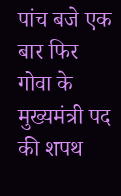पांच बजे एक बार फिर गोवा के मुख्यमंत्री पद की शपथ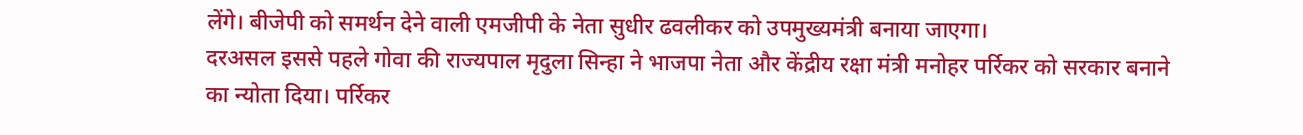लेंगे। बीजेपी को समर्थन देने वाली एमजीपी के नेता सुधीर ढवलीकर को उपमुख्यमंत्री बनाया जाएगा।
दरअसल इससे पहले गोवा की राज्यपाल मृदुला सिन्हा ने भाजपा नेता और केंद्रीय रक्षा मंत्री मनोहर पर्रिकर को सरकार बनाने का न्योता दिया। पर्रिकर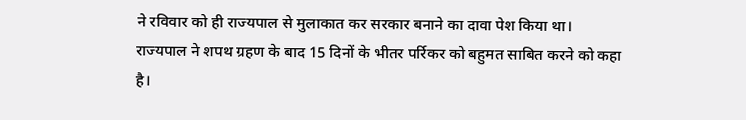ने रविवार को ही राज्यपाल से मुलाकात कर सरकार बनाने का दावा पेश किया था। राज्यपाल ने शपथ ग्रहण के बाद 15 दिनों के भीतर पर्रिकर को बहुमत साबित करने को कहा है।